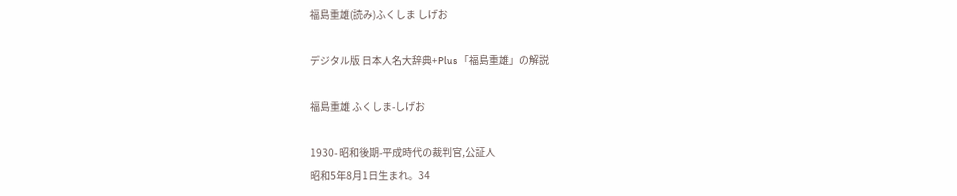福島重雄(読み)ふくしま しげお

デジタル版 日本人名大辞典+Plus 「福島重雄」の解説

福島重雄 ふくしま-しげお

1930- 昭和後期-平成時代の裁判官,公証人
昭和5年8月1日生まれ。34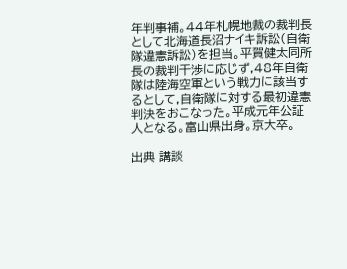年判事補。44年札幌地裁の裁判長として北海道長沼ナイキ訴訟(自衛隊違憲訴訟)を担当。平賀健太同所長の裁判干渉に応じず,48年自衛隊は陸海空軍という戦力に該当するとして,自衛隊に対する最初違憲判決をおこなった。平成元年公証人となる。富山県出身。京大卒。

出典 講談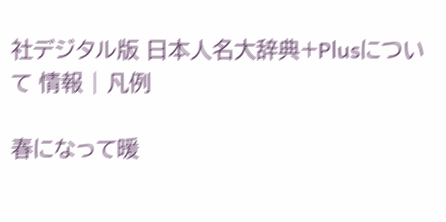社デジタル版 日本人名大辞典+Plusについて 情報 | 凡例

春になって暖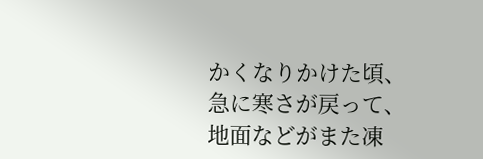かくなりかけた頃、急に寒さが戻って、地面などがまた凍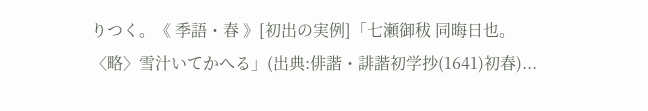りつく。《 季語・春 》[初出の実例]「七瀬御秡 同晦日也。〈略〉雪汁いてかへる」(出典:俳諧・誹諧初学抄(1641)初春)...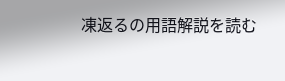凍返るの用語解説を読む